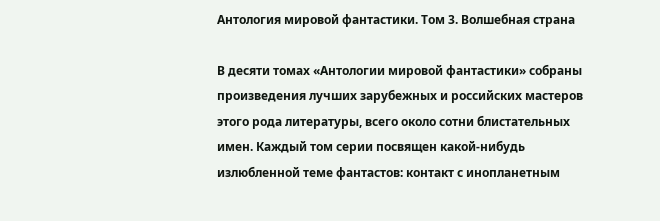Антология мировой фантастики. Том 3. Волшебная страна

В десяти томах «Антологии мировой фантастики» собраны произведения лучших зарубежных и российских мастеров этого рода литературы, всего около сотни блистательных имен. Каждый том серии посвящен какой-нибудь излюбленной теме фантастов: контакт с инопланетным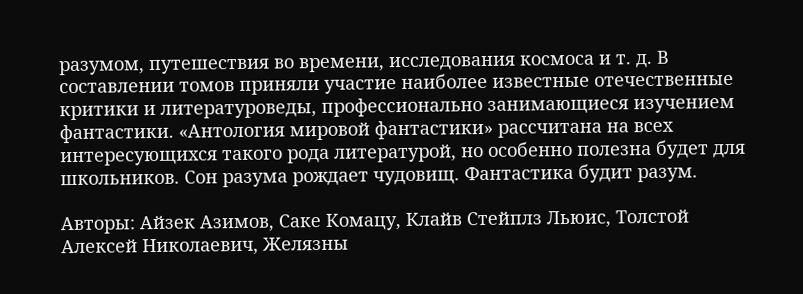разумом, путешествия во времени, исследования космоса и т. д. В составлении томов приняли участие наиболее известные отечественные критики и литературоведы, профессионально занимающиеся изучением фантастики. «Антология мировой фантастики» рассчитана на всех интересующихся такого рода литературой, но особенно полезна будет для школьников. Сон разума рождает чудовищ. Фантастика будит разум.

Авторы: Айзек Азимов, Саке Комацу, Клайв Стейплз Льюис, Толстой Алексей Николаевич, Желязны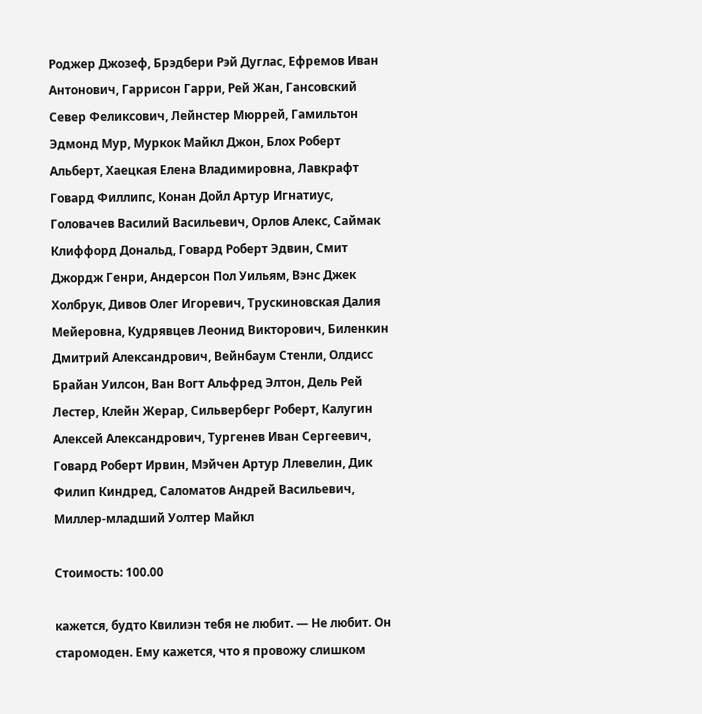Роджер Джозеф, Брэдбери Рэй Дуглас, Ефремов Иван Антонович, Гаррисон Гарри, Рей Жан, Гансовский Север Феликсович, Лейнстер Мюррей, Гамильтон Эдмонд Мур, Муркок Майкл Джон, Блох Роберт Альберт, Хаецкая Елена Владимировна, Лавкрафт Говард Филлипс, Конан Дойл Артур Игнатиус, Головачев Василий Васильевич, Орлов Алекс, Саймак Клиффорд Дональд, Говард Роберт Эдвин, Смит Джордж Генри, Андерсон Пол Уильям, Вэнс Джек Холбрук, Дивов Олег Игоревич, Трускиновская Далия Мейеровна, Кудрявцев Леонид Викторович, Биленкин Дмитрий Александрович, Вейнбаум Стенли, Олдисс Брайан Уилсон, Ван Вогт Альфред Элтон, Дель Рей Лестер, Клейн Жерар, Сильверберг Роберт, Калугин Алексей Александрович, Тургенев Иван Сергеевич, Говард Роберт Ирвин, Мэйчен Артур Ллевелин, Дик Филип Киндред, Саломатов Андрей Васильевич, Миллер-младший Уолтер Майкл

Стоимость: 100.00

кажется, будто Квилиэн тебя не любит. — Не любит. Он старомоден. Ему кажется, что я провожу слишком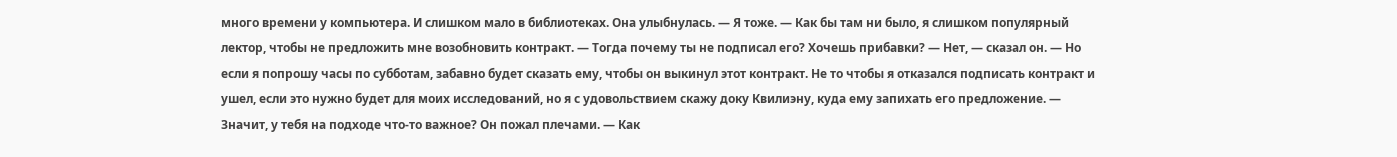много времени у компьютера. И слишком мало в библиотеках. Она улыбнулась. — Я тоже. — Как бы там ни было, я слишком популярный лектор, чтобы не предложить мне возобновить контракт. — Тогда почему ты не подписал его? Хочешь прибавки? — Нет, — сказал он. — Но если я попрошу часы по субботам, забавно будет сказать ему, чтобы он выкинул этот контракт. Не то чтобы я отказался подписать контракт и ушел, если это нужно будет для моих исследований, но я с удовольствием скажу доку Квилиэну, куда ему запихать его предложение. — Значит, у тебя на подходе что-то важное? Он пожал плечами. — Как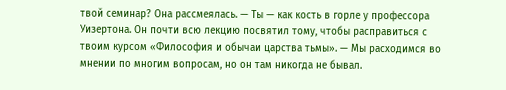твой семинар? Она рассмеялась. — Ты — как кость в горле у профессора Уизертона. Он почти всю лекцию посвятил тому, чтобы расправиться с твоим курсом «Философия и обычаи царства тьмы». — Мы расходимся во мнении по многим вопросам, но он там никогда не бывал.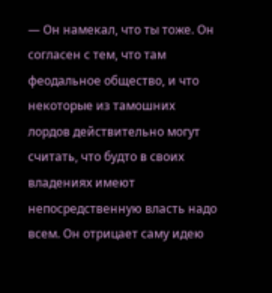— Он намекал, что ты тоже. Он согласен с тем, что там феодальное общество, и что некоторые из тамошних лордов действительно могут считать, что будто в своих владениях имеют непосредственную власть надо всем. Он отрицает саму идею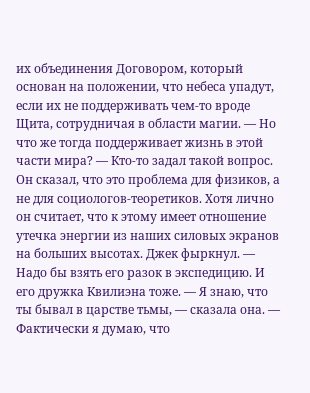их объединения Договором, который основан на положении, что небеса упадут, если их не поддерживать чем-то вроде Щита, сотрудничая в области магии. — Но что же тогда поддерживает жизнь в этой части мира? — Кто-то задал такой вопрос. Он сказал, что это проблема для физиков, а не для социологов-теоретиков. Хотя лично он считает, что к этому имеет отношение утечка энергии из наших силовых экранов на больших высотах. Джек фыркнул. — Надо бы взять его разок в экспедицию. И его дружка Квилиэна тоже. — Я знаю, что ты бывал в царстве тьмы, — сказала она. — Фактически я думаю, что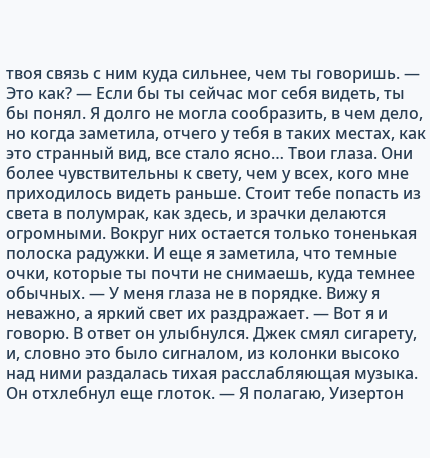твоя связь с ним куда сильнее, чем ты говоришь. — Это как? — Если бы ты сейчас мог себя видеть, ты бы понял. Я долго не могла сообразить, в чем дело, но когда заметила, отчего у тебя в таких местах, как это странный вид, все стало ясно… Твои глаза. Они более чувствительны к свету, чем у всех, кого мне приходилось видеть раньше. Стоит тебе попасть из света в полумрак, как здесь, и зрачки делаются огромными. Вокруг них остается только тоненькая полоска радужки. И еще я заметила, что темные очки, которые ты почти не снимаешь, куда темнее обычных. — У меня глаза не в порядке. Вижу я неважно, а яркий свет их раздражает. — Вот я и говорю. В ответ он улыбнулся. Джек смял сигарету, и, словно это было сигналом, из колонки высоко над ними раздалась тихая расслабляющая музыка. Он отхлебнул еще глоток. — Я полагаю, Уизертон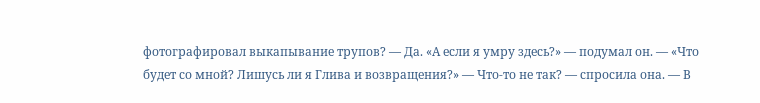фотографировал выкапывание трупов? — Да. «А если я умру здесь?» — подумал он. — «Что будет со мной? Лишусь ли я Глива и возвращения?» — Что-то не так? — спросила она. — В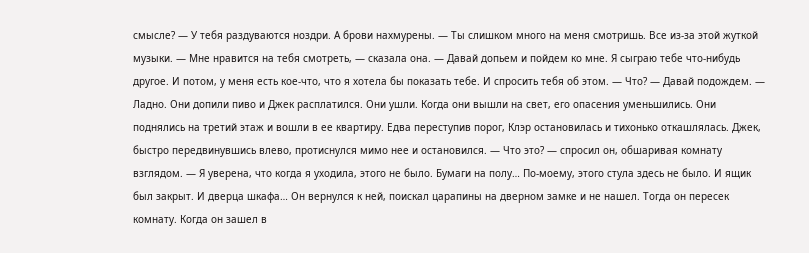смысле? — У тебя раздуваются ноздри. А брови нахмурены. — Ты слишком много на меня смотришь. Все из-за этой жуткой музыки. — Мне нравится на тебя смотреть, — сказала она. — Давай допьем и пойдем ко мне. Я сыграю тебе что-нибудь другое. И потом, у меня есть кое-что, что я хотела бы показать тебе. И спросить тебя об этом. — Что? — Давай подождем. — Ладно. Они допили пиво и Джек расплатился. Они ушли. Когда они вышли на свет, его опасения уменьшились. Они поднялись на третий этаж и вошли в ее квартиру. Едва переступив порог, Клэр остановилась и тихонько откашлялась. Джек, быстро передвинувшись влево, протиснулся мимо нее и остановился. — Что это? — спросил он, обшаривая комнату взглядом. — Я уверена, что когда я уходила, этого не было. Бумаги на полу… По-моему, этого стула здесь не было. И ящик был закрыт. И дверца шкафа… Он вернулся к ней, поискал царапины на дверном замке и не нашел. Тогда он пересек комнату. Когда он зашел в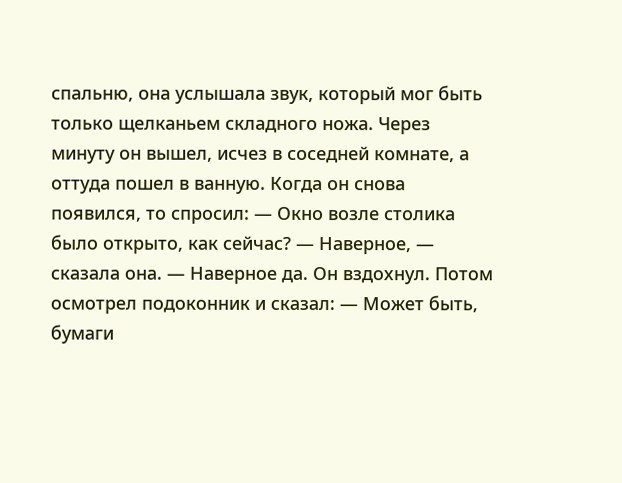спальню, она услышала звук, который мог быть только щелканьем складного ножа. Через минуту он вышел, исчез в соседней комнате, а оттуда пошел в ванную. Когда он снова появился, то спросил: — Окно возле столика было открыто, как сейчас? — Наверное, — сказала она. — Наверное да. Он вздохнул. Потом осмотрел подоконник и сказал: — Может быть, бумаги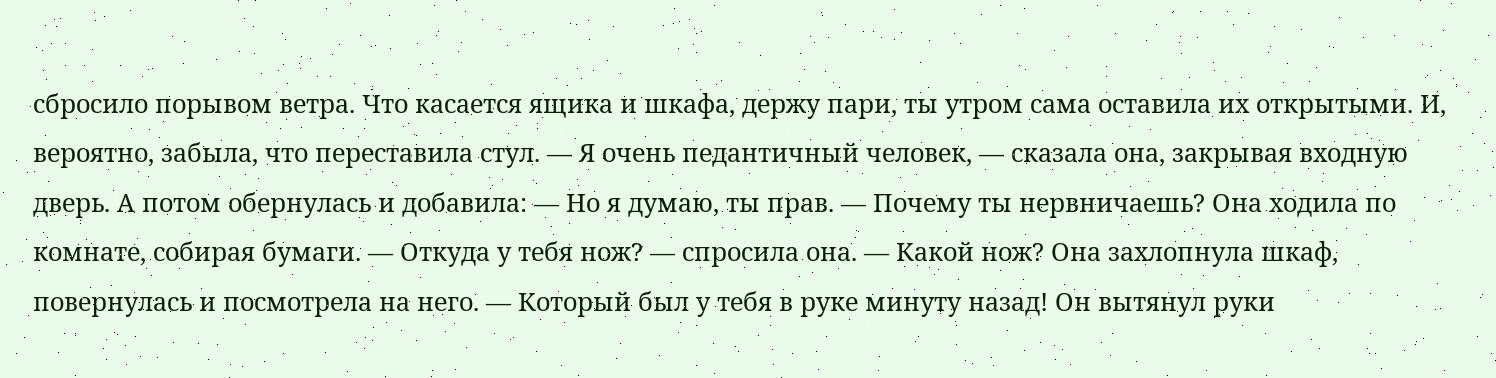сбросило порывом ветра. Что касается ящика и шкафа, держу пари, ты утром сама оставила их открытыми. И, вероятно, забыла, что переставила стул. — Я очень педантичный человек, — сказала она, закрывая входную дверь. А потом обернулась и добавила: — Но я думаю, ты прав. — Почему ты нервничаешь? Она ходила по комнате, собирая бумаги. — Откуда у тебя нож? — спросила она. — Какой нож? Она захлопнула шкаф, повернулась и посмотрела на него. — Который был у тебя в руке минуту назад! Он вытянул руки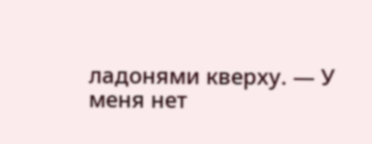ладонями кверху. — У меня нет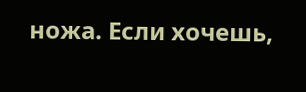ножа. Если хочешь,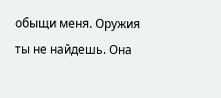обыщи меня. Оружия ты не найдешь. Она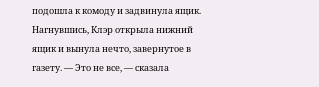подошла к комоду и задвинула ящик. Нагнувшись, Клэр открыла нижний ящик и вынула нечто, завернутое в газету. — Это не все, — сказала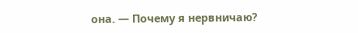она. — Почему я нервничаю?